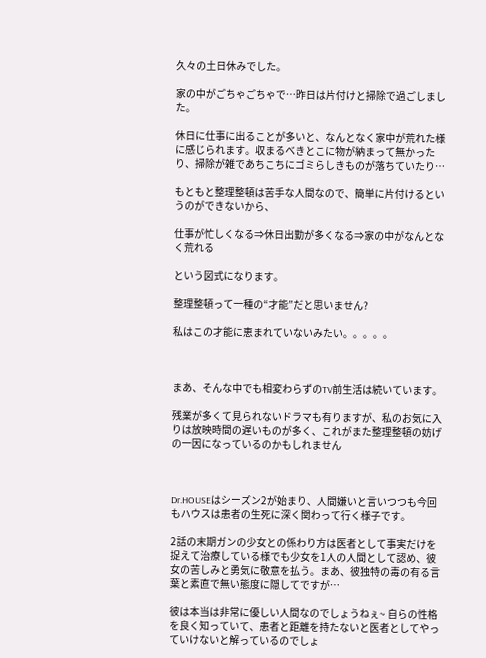久々の土日休みでした。

家の中がごちゃごちゃで…昨日は片付けと掃除で過ごしました。

休日に仕事に出ることが多いと、なんとなく家中が荒れた様に感じられます。収まるべきとこに物が納まって無かったり、掃除が雑であちこちにゴミらしきものが落ちていたり…

もともと整理整頓は苦手な人間なので、簡単に片付けるというのができないから、

仕事が忙しくなる⇒休日出勤が多くなる⇒家の中がなんとなく荒れる

という図式になります。

整理整頓って一種の“才能”だと思いません?

私はこの才能に恵まれていないみたい。。。。。



まあ、そんな中でも相変わらずのTV前生活は続いています。

残業が多くて見られないドラマも有りますが、私のお気に入りは放映時間の遅いものが多く、これがまた整理整頓の妨げの一因になっているのかもしれません



Dr.HOUSEはシーズン2が始まり、人間嫌いと言いつつも今回もハウスは患者の生死に深く関わって行く様子です。

2話の末期ガンの少女との係わり方は医者として事実だけを捉えて治療している様でも少女を1人の人間として認め、彼女の苦しみと勇気に敬意を払う。まあ、彼独特の毒の有る言葉と素直で無い態度に隠してですが…

彼は本当は非常に優しい人間なのでしょうねぇ~ 自らの性格を良く知っていて、患者と距離を持たないと医者としてやっていけないと解っているのでしょ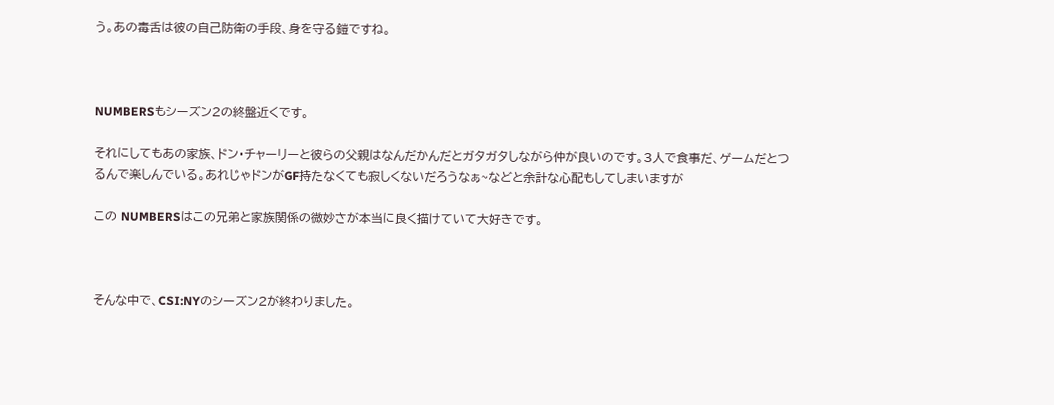う。あの毒舌は彼の自己防衛の手段、身を守る鎧ですね。



NUMBERSもシーズン2の終盤近くです。

それにしてもあの家族、ドン・チャーリーと彼らの父親はなんだかんだとガタガタしながら仲が良いのです。3人で食事だ、ゲームだとつるんで楽しんでいる。あれじゃドンがGF持たなくても寂しくないだろうなぁ~などと余計な心配もしてしまいますが

この NUMBERSはこの兄弟と家族関係の微妙さが本当に良く描けていて大好きです。



そんな中で、CSI:NYのシーズン2が終わりました。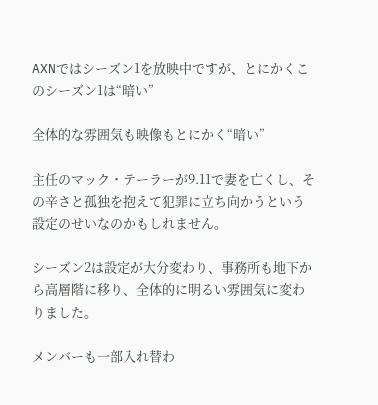AXNではシーズン1を放映中ですが、とにかくこのシーズン1は“暗い”

全体的な雰囲気も映像もとにかく“暗い”

主任のマック・テーラーが9.11で妻を亡くし、その辛さと孤独を抱えて犯罪に立ち向かうという設定のせいなのかもしれません。

シーズン2は設定が大分変わり、事務所も地下から高層階に移り、全体的に明るい雰囲気に変わりました。

メンバーも一部入れ替わ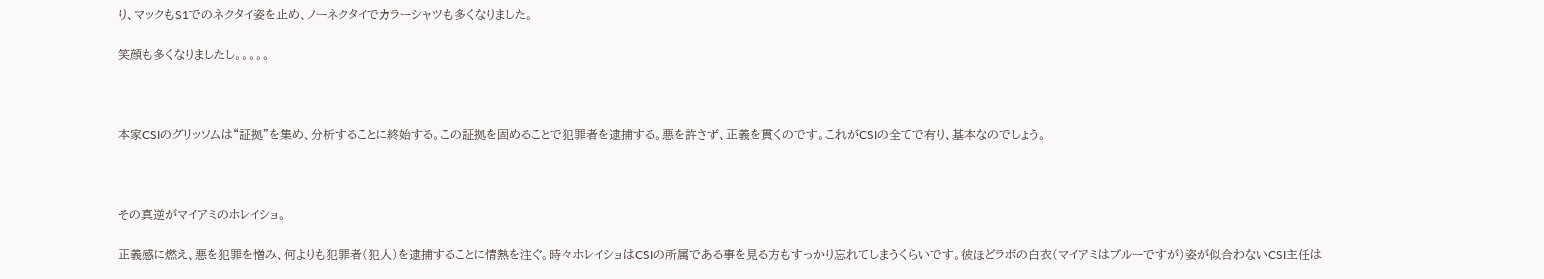り、マックもS1でのネクタイ姿を止め、ノーネクタイでカラーシャツも多くなりました。

笑顔も多くなりましたし。。。。。



本家CSIのグリッソムは“証拠”を集め、分析することに終始する。この証拠を固めることで犯罪者を逮捕する。悪を許さず、正義を貫くのです。これがCSIの全てで有り、基本なのでしょう。



その真逆がマイアミのホレイショ。

正義感に燃え、悪を犯罪を憎み、何よりも犯罪者(犯人)を逮捕することに情熱を注ぐ。時々ホレイショはCSIの所属である事を見る方もすっかり忘れてしまうくらいです。彼ほどラボの白衣(マイアミはブルーですが)姿が似合わないCSI主任は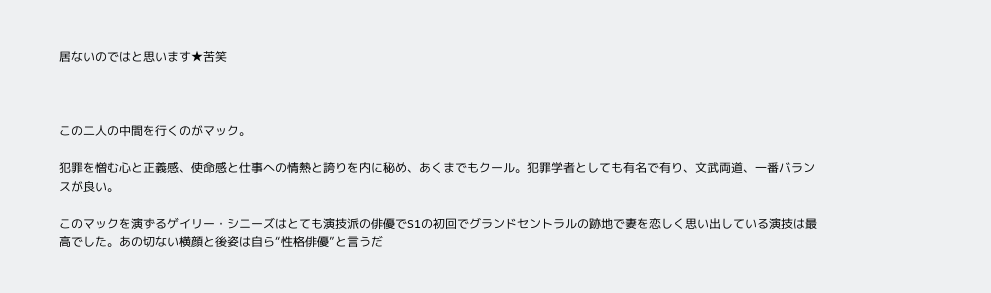居ないのではと思います★苦笑



この二人の中間を行くのがマック。

犯罪を憎む心と正義感、使命感と仕事への情熱と誇りを内に秘め、あくまでもクール。犯罪学者としても有名で有り、文武両道、一番バランスが良い。

このマックを演ずるゲイリー・シニーズはとても演技派の俳優でS1の初回でグランドセントラルの跡地で妻を恋しく思い出している演技は最高でした。あの切ない横顔と後姿は自ら“性格俳優”と言うだ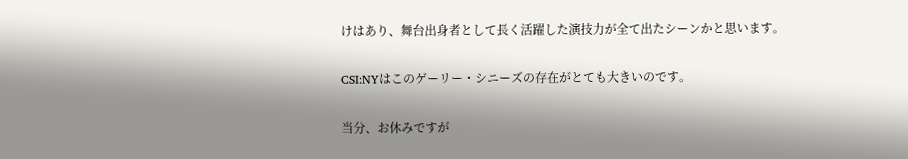けはあり、舞台出身者として長く活躍した演技力が全て出たシーンかと思います。

CSI:NYはこのゲーリー・シニーズの存在がとても大きいのです。

当分、お休みですが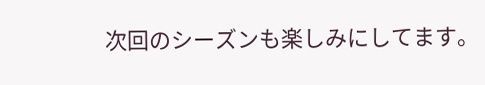次回のシーズンも楽しみにしてます。